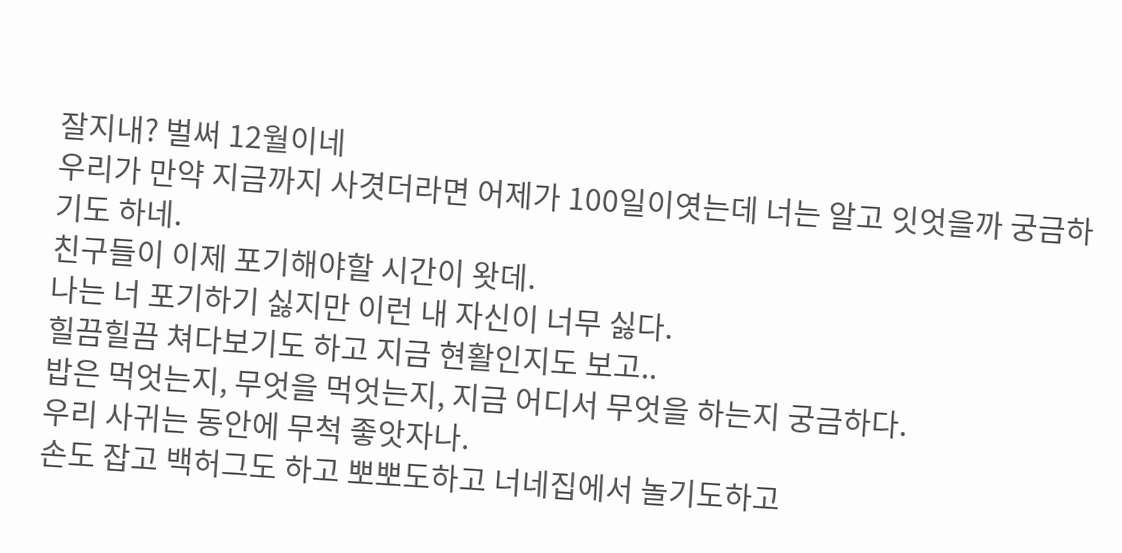잘지내? 벌써 12월이네
우리가 만약 지금까지 사겻더라면 어제가 100일이엿는데 너는 알고 잇엇을까 궁금하기도 하네.
친구들이 이제 포기해야할 시간이 왓데.
나는 너 포기하기 싫지만 이런 내 자신이 너무 싫다.
힐끔힐끔 쳐다보기도 하고 지금 현활인지도 보고..
밥은 먹엇는지, 무엇을 먹엇는지, 지금 어디서 무엇을 하는지 궁금하다.
우리 사귀는 동안에 무척 좋앗자나.
손도 잡고 백허그도 하고 뽀뽀도하고 너네집에서 놀기도하고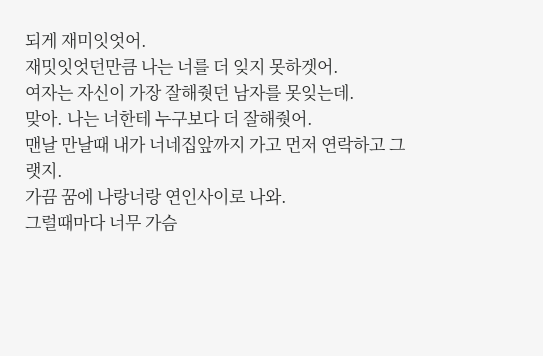되게 재미잇엇어.
재밋잇엇던만큼 나는 너를 더 잊지 못하겟어.
여자는 자신이 가장 잘해줫던 남자를 못잊는데.
맞아. 나는 너한테 누구보다 더 잘해줫어.
맨날 만날때 내가 너네집앞까지 가고 먼저 연락하고 그랫지.
가끔 꿈에 나랑너랑 연인사이로 나와.
그럴때마다 너무 가슴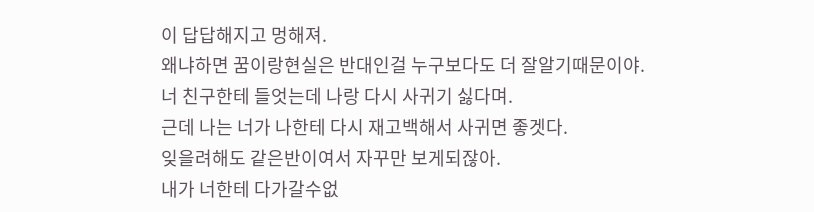이 답답해지고 멍해져.
왜냐하면 꿈이랑현실은 반대인걸 누구보다도 더 잘알기때문이야.
너 친구한테 들엇는데 나랑 다시 사귀기 싫다며.
근데 나는 너가 나한테 다시 재고백해서 사귀면 좋겟다.
잊을려해도 같은반이여서 자꾸만 보게되잖아.
내가 너한테 다가갈수없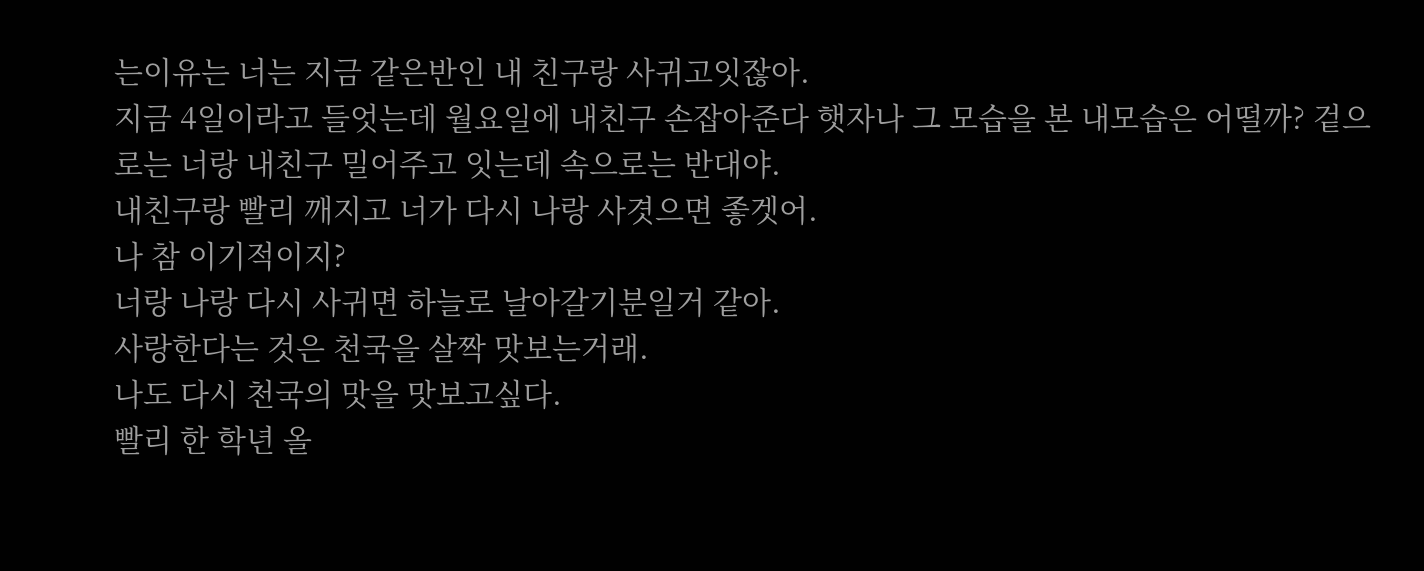는이유는 너는 지금 같은반인 내 친구랑 사귀고잇잖아.
지금 4일이라고 들엇는데 월요일에 내친구 손잡아준다 햇자나 그 모습을 본 내모습은 어떨까? 겉으로는 너랑 내친구 밀어주고 잇는데 속으로는 반대야.
내친구랑 빨리 깨지고 너가 다시 나랑 사겻으면 좋겟어.
나 참 이기적이지?
너랑 나랑 다시 사귀면 하늘로 날아갈기분일거 같아.
사랑한다는 것은 천국을 살짝 맛보는거래.
나도 다시 천국의 맛을 맛보고싶다.
빨리 한 학년 올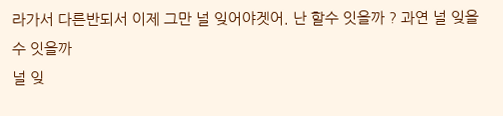라가서 다른반되서 이제 그만 널 잊어야겟어. 난 할수 잇을까 ? 과연 널 잊을수 잇을까
널 잊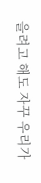을려고 해도 자꾸 우리가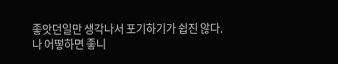좋앗던일만 생각나서 포기하기가 쉽진 않다.
나 어떻하면 좋니